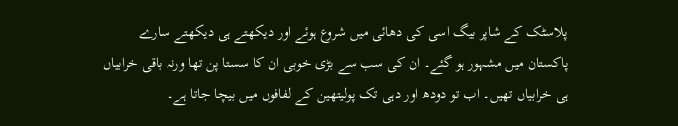پلاسٹک کے شاپر بیگ اسی کی دھائی میں شروع ہوئے اور دیکھتے ہی دیکھتے سارے پاکستان میں مشہور ہو گئے۔ ان کی سب سے بڑی خوبی ان کا سستا پن تھا ورنہ باقی خرابیاں ہی خرابیاں تھیں۔ اب تو دودھ اور دہی تک پولیتھین کے لفافوں میں بیچا جاتا ہے۔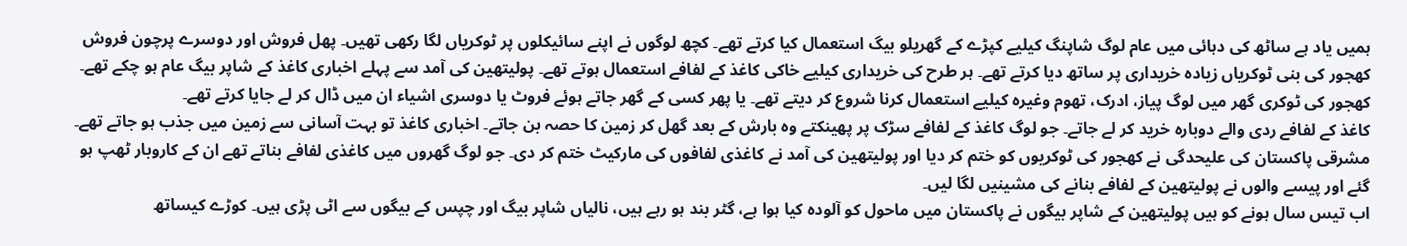ہمیں یاد ہے ساٹھ کی دہائی میں عام لوگ شاپنگ کیلیے کپڑے کے گھریلو بیگ استعمال کیا کرتے تھے۔ کچھ لوگوں نے اپنے سائیکلوں پر ٹوکریاں لگا رکھی تھیں۔ پھل فروش اور دوسرے پرچون فروش کھجور کی بنی ٹوکریاں زیادہ خریداری پر ساتھ دیا کرتے تھے۔ ہر طرح کی خریداری کیلیے خاکی کاغذ کے لفافے استعمال ہوتے تھے۔ پولیتھین کی آمد سے پہلے اخباری کاغذ کے شاپر بیگ عام ہو چکے تھے۔
کھجور کی ٹوکری گھر میں لوگ پیاز، ادرک، تھوم وغیرہ کیلیے استعمال کرنا شروع کر دیتے تھے۔ یا پھر کسی کے گھر جاتے ہوئے فروٹ یا دوسری اشیاء ان میں ڈال کر لے جایا کرتے تھے۔
کاغذ کے لفافے ردی والے دوبارہ خرید کر لے جاتے۔ جو لوگ کاغذ کے لفافے سڑک پر پھینکتے وہ بارش کے بعد گھل کر زمین کا حصہ بن جاتے۔ اخباری کاغذ تو بہت آسانی سے زمین میں جذب ہو جاتے تھے۔
مشرقی پاکستان کی علیحدگی نے کھجور کی ٹوکریوں کو ختم کر دیا اور پولیتھین کی آمد نے کاغذی لفافوں کی مارکیٹ ختم کر دی۔ جو لوگ گھروں میں کاغذی لفافے بناتے تھے ان کے کاروبار ٹھپ ہو گئے اور پیسے والوں نے پولیتھین کے لفافے بنانے کی مشینیں لگا لیں۔
اب تیس سال ہونے کو ہیں پولیتھین کے شاپر بیگوں نے پاکستان میں ماحول کو آلودہ کیا ہوا ہے، گٹر بند ہو رہے ہیں، نالیاں شاپر بیگ اور چپس کے بیگوں سے اٹی پڑی ہیں۔ کوڑے کیساتھ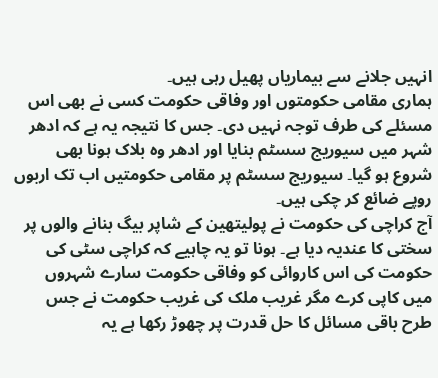انہیں جلانے سے بیماریاں پھیل رہی ہیں۔
ہماری مقامی حکومتوں اور وفاقی حکومت کسی نے بھی اس مسئلے کی طرف توجہ نہیں دی۔ جس کا نتیجہ یہ ہے کہ ادھر شہر میں سیوریج سسٹم بنایا اور ادھر وہ بلاک ہونا بھی شروع ہو گیا۔ سیوریج سسٹم پر مقامی حکومتیں اب تک اربوں روپے ضائع کر چکی ہیں۔
آج کراچی کی حکومت نے پولیتھین کے شاپر بیگ بنانے والوں پر سختی کا عندیہ دیا ہے۔ ہونا تو یہ چاہیے کہ کراچی سٹی کی حکومت کی اس کاروائی کو وفاقی حکومت سارے شہروں میں کاپی کرے مگر غریب ملک کی غریب حکومت نے جس طرح باقی مسائل کا حل قدرت پر چھوڑ رکھا ہے یہ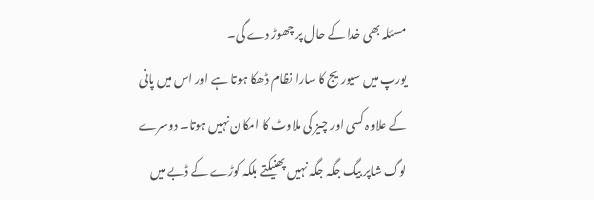مسئلہ بھی خدا کے حال پر چھوڑ دے گی۔
یورپ میں سیوریج کا سارا نظام ڈھکا ہوتا ہے اور اس میں پانی کے علاوہ کسی اور چیز کی ملاوٹ کا امکان نہیں ہوتا۔ دوسرے لوگ شاپر بیگ جگہ جگہ نہیں پھنیکتے بلکہ کوڑے کے ڈبے میں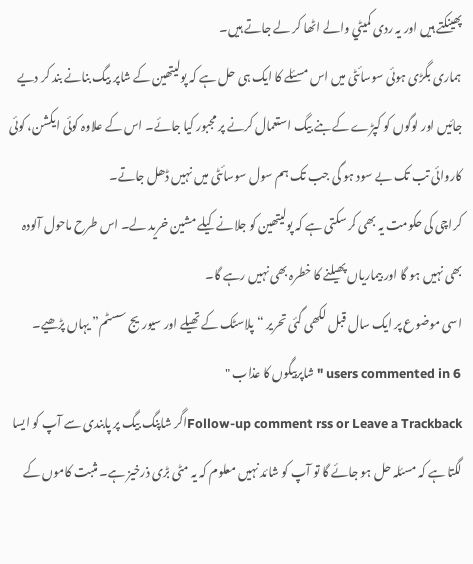پھینکتے ہیں اور یہ ردی کمیٹي والے اٹھا کر لے جاتے ہیں۔
ہماری بگڑی ہوئی سوسائٹی میں اس مسئلے کا ایک ہی حل ہے کہ پولیتھین کے شاپر بیگ بنانے بند کر دیے جائیں اور لوگوں کو کپڑے کے بنے بیگ استعمال کرنے پر مجبور کیا جائے۔ اس کے علاوہ کوئی ایکشن، کوئی کاروائی تب تک بے سود ہو گی جب تک ہم سول سوسائٹی میں نہیں ڈھل جاتے۔
کراچی کی حکومت یہ بھی کر سکتی ہے کہ پولیتھین کو جلانے کیلے مشین خرید لے۔ اس طرح ماحول آلودہ بھی نہیں ہو گا اور بیماریاں پھیلنے کا خطرہ بھی نہیں رہے گا۔
اسی موضوع پر ایک سال قبل لکھی گئی تحریر “پلاسٹک کے تھیلے اور سیوریج سسٹم” یہاں پڑھیے۔
6 users commented in " شاپربیگوں کا عذاب "
Follow-up comment rss or Leave a Trackbackاگر شاپنگ بیگ پر پابندی سے آپ کو ایسا لگتا ہے کہ مسئلہ حل ہو جائے گا تو آپ کو شائد نہیں معلوم کہ یہ مٹی بڑی ذرخیز ہے۔ مثبت کاموں کے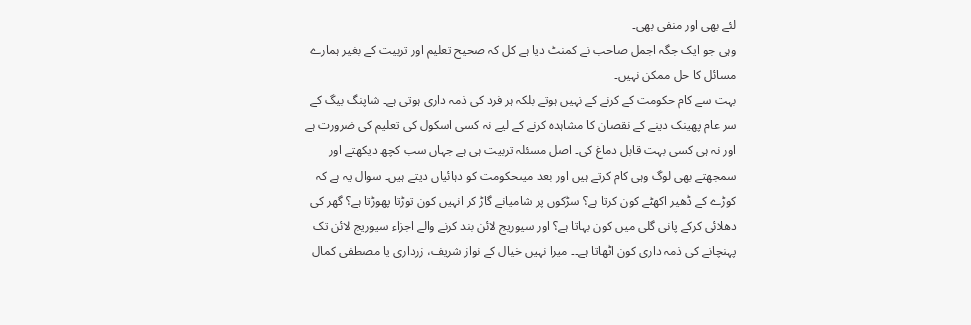لئے بھی اور منفی بھی۔
وہی جو ایک جگہ اجمل صاحب نے کمنٹ دیا ہے کل کہ صحیح تعلیم اور تربیت کے بغیر ہمارے مسائل کا حل ممکن نہیں۔
بہت سے کام حکومت کے کرنے کے نہیں ہوتے بلکہ ہر فرد کی ذمہ داری ہوتی ہے۔ شاپنگ بیگ کے سر عام پھینک دینے کے نقصان کا مشاہدہ کرنے کے لیے نہ کسی اسکول کی تعلیم کی ضرورت ہے اور نہ ہی کسی بہت قابل دماغ کی۔ اصل مسئلہ تربیت ہی ہے جہاں سب کچھ دیکھتے اور سمجھتے بھی لوگ وہی کام کرتے ہیں اور بعد میںحکومت کو دہائیاں دیتے ہیں۔ سوال یہ ہے کہ کوڑے کے ڈھیر اکھٹے کون کرتا ہے؟ سڑکوں پر شامیانے گاڑ کر انہیں کون توڑتا پھوڑتا ہے؟ گھر کی دھلائی کرکے پانی گلی میں کون بہاتا ہے؟ اور سیوریج لائن بند کرنے والے اجزاء سیوریج لائن تک پہنچانے کی ذمہ داری کون اٹھاتا ہے۔۔ میرا نہیں خیال کے نواز شریف، زرداری یا مصطفی کمال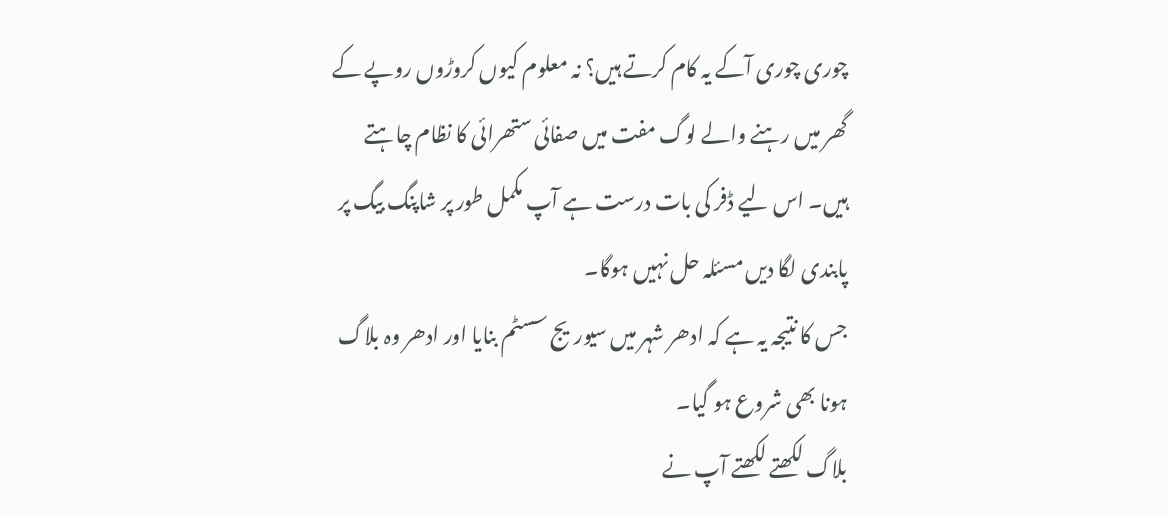چوری چوری آکے یہ کام کرتے ہیں؟ نہ معلوم کیوں کروڑوں روپے کے گھر میں رہنے والے لوگ مفت میں صفائی ستھرائی کا نظام چاہتے ہیں۔ اس لیے ڈفر کی بات درست ہے آپ مکمل طور پر شاپنگ بیگ پر پابندی لگا دیں مسئلہ حل نہیں ہوگا۔
جس کا نتیجہ یہ ہے کہ ادھر شہر میں سیوریج سسٹم بنایا اور ادھر وہ بلاگ ہونا بھی شروع ہو گیا۔
بلاگ لکھتے لکھتے آپ نے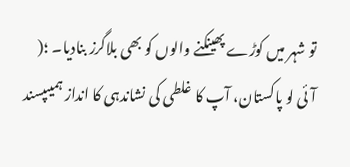تو شہر میں کوڑے پھینکنے والوں کو بھی بلاگرز بنادیا۔ ؛(
آئی لو پاکستان، آپ کا غلطی کی نشاندہی کا انداز ہمیںپسند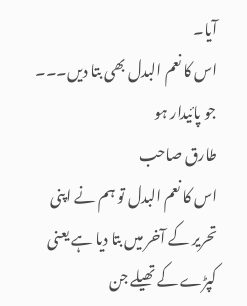آیا۔
اس کا نعم البدل بھی بتا دیں۔۔۔ جو پائیدار ہو
طارق صاحب
اس کا نعم البدل تو ہم نے اپنی تحریر کے آخر میں بتا دیا ہے یعنی کپڑے کے تھیلے جن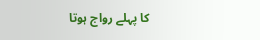کا پہلے رواج ہوتا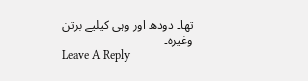تھا۔ دودھ اور وہی کیلیے برتن وغیرہ۔
Leave A Reply